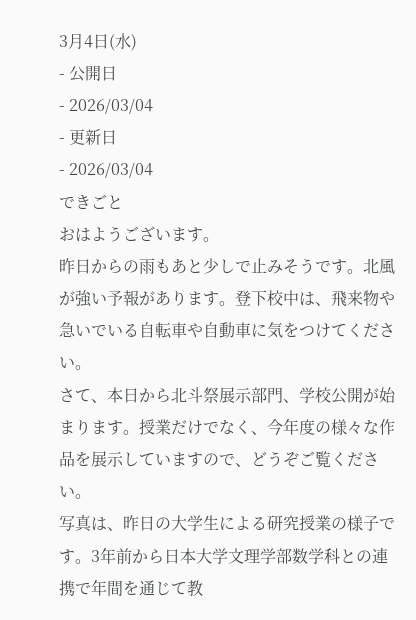3月4日(水)
- 公開日
- 2026/03/04
- 更新日
- 2026/03/04
できごと
おはようございます。
昨日からの雨もあと少しで止みそうです。北風が強い予報があります。登下校中は、飛来物や急いでいる自転車や自動車に気をつけてください。
さて、本日から北斗祭展示部門、学校公開が始まります。授業だけでなく、今年度の様々な作品を展示していますので、どうぞご覧ください。
写真は、昨日の大学生による研究授業の様子です。3年前から日本大学文理学部数学科との連携で年間を通じて教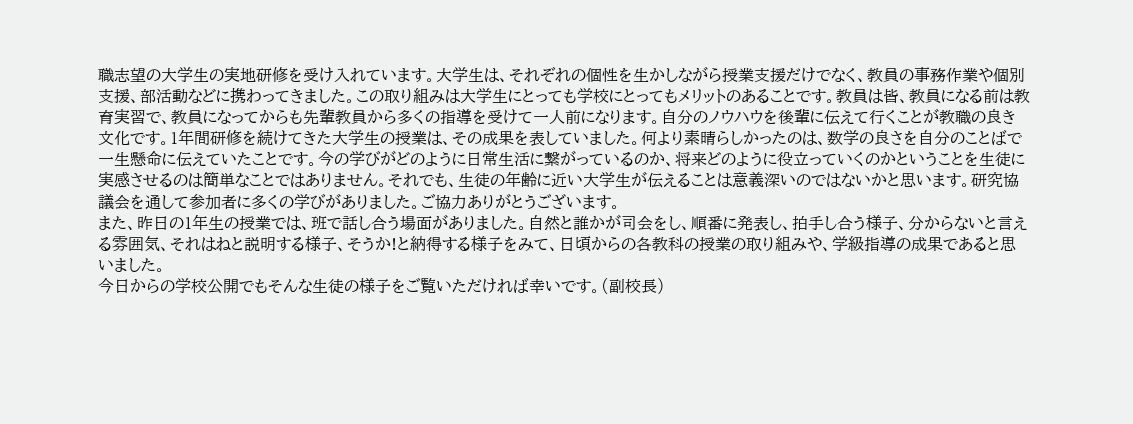職志望の大学生の実地研修を受け入れています。大学生は、それぞれの個性を生かしながら授業支援だけでなく、教員の事務作業や個別支援、部活動などに携わってきました。この取り組みは大学生にとっても学校にとってもメリットのあることです。教員は皆、教員になる前は教育実習で、教員になってからも先輩教員から多くの指導を受けて一人前になります。自分のノウハウを後輩に伝えて行くことが教職の良き文化です。1年間研修を続けてきた大学生の授業は、その成果を表していました。何より素晴らしかったのは、数学の良さを自分のことばで一生懸命に伝えていたことです。今の学びがどのように日常生活に繋がっているのか、将来どのように役立っていくのかということを生徒に実感させるのは簡単なことではありません。それでも、生徒の年齢に近い大学生が伝えることは意義深いのではないかと思います。研究協議会を通して参加者に多くの学びがありました。ご協力ありがとうございます。
また、昨日の1年生の授業では、班で話し合う場面がありました。自然と誰かが司会をし、順番に発表し、拍手し合う様子、分からないと言える雰囲気、それはねと説明する様子、そうか!と納得する様子をみて、日頃からの各教科の授業の取り組みや、学級指導の成果であると思いました。
今日からの学校公開でもそんな生徒の様子をご覧いただければ幸いです。(副校長)